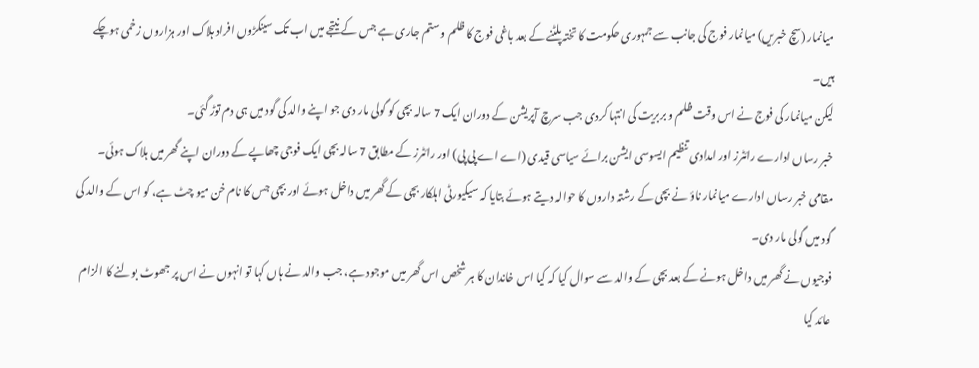میانمار (سچ خبریں) میانمار فوج کی جانب سے جمہوری حکومت کا تختہ پلٹنے کے بعد باغی فوج کا ظلم و ستم جاری ہے جس کے نیتجے میں اب تک سینکڑوں افراد ہلاک اور ہزاروں زخمی ہوچکے ہیں۔
لیکن میانمار کی فوج نے اس وقت ظلم و بربریت کی انتہا کردی جب سرچ آپریشن کے دوران ایک 7 سالہ بچی کو گولی مار دی جو اپنے والد کی گود میں ہی دم توڑ گئی۔
خبر رساں ادارے رائٹرز اور امدادی تنظیم ایسوسی ایشن برائے سیاسی قیدی (اے اے پی پی) اور رائٹرز کے مطابق 7 سالہ بچی ایک فوجی چھاپے کے دوران اپنے گھر میں ہلاک ہوئی۔
مقامی خبر رساں ادارے میانمار ناؤ نے بچی کے رشتہ داروں کا حوالہ دیتے ہوئے بتایا کہ سیکیورٹی اہلکار بچی کے گھر میں داخل ہوئے اور بچی جس کا نام خن میو چٹ ہے، کو اس کے والد کی گود میں گولی مار دی۔
فوجیوں نے گھر میں داخل ہونے کے بعد بچی کے والد سے سوال کیا کہ کیا اس خاندان کا ہر شخص اس گھر میں موجود ہے، جب والد نے ہاں کہا تو انہوں نے اس پر جھوٹ بولنے کا الزام عائد کیا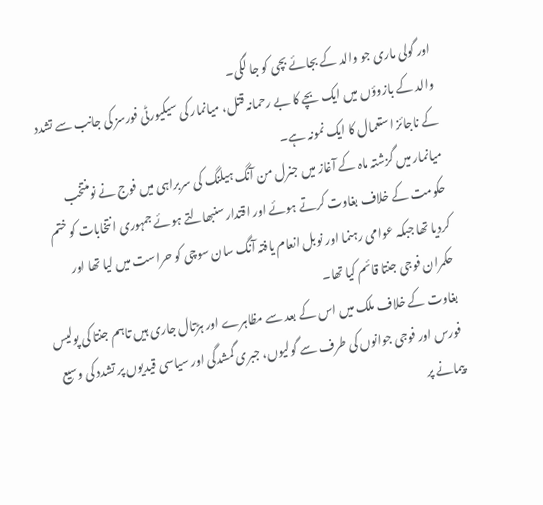اور گولی ماری جو والد کے بجائے بچی کو جا لگی۔
والد کے بازوؤں میں ایک بچے کا بے رحمانہ قتل، میانمار کی سیکیورٹی فورسز کی جانب سے تشدد کے ناجائز استعمال کا ایک نمونہ ہے۔
میانمار میں گزشتہ ماہ کے آغاز میں جنرل من آنگ ہیلنگ کی سربراہی میں فوج نے نومنتخب حکومت کے خلاف بغاوت کرتے ہوئے اور اقتدار سنبھالتے ہوئے جمہوری انتخابات کو ختم کردیا تھا جبکہ عوامی رہنما اور نوبل انعام یافتہ آنگ سان سوچی کو حراست میں لیا تھا اور حکمران فوجی جنتا قائم کیا تھا۔
بغاوت کے خلاف ملک میں اس کے بعد سے مظاہرے اور ہڑتال جاری ہیں تاہم جنتا کی پولیس فورس اور فوجی جوانوں کی طرف سے گولیوں، جبری گمشدگی اور سیاسی قیدیوں پر تشدد کی وسیع پیمانے پر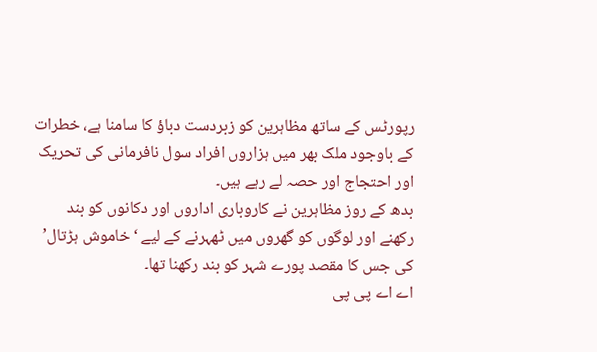رپورٹس کے ساتھ مظاہرین کو زبردست دباؤ کا سامنا ہے، خطرات کے باوجود ملک بھر میں ہزاروں افراد سول نافرمانی کی تحریک اور احتجاج اور حصہ لے رہے ہیں۔
بدھ کے روز مظاہرین نے کاروباری اداروں اور دکانوں کو بند رکھنے اور لوگوں کو گھروں میں ٹھہرنے کے لیے ‘خاموش ہڑتال’ کی جس کا مقصد پورے شہر کو بند رکھنا تھا۔
اے اے پی پی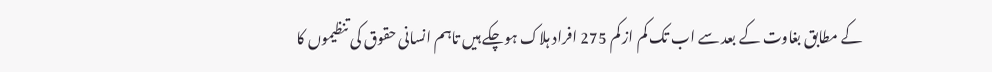کے مطابق بغاوت کے بعد سے اب تک کم از کم 275 افراد ہلاک ہوچکے ہیں تاہم انسانی حقوق کی تنظیموں کا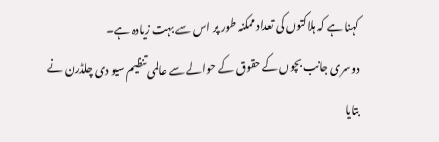کہنا ہے کہ ہلاکتوں کی تعداد ممکنہ طور پر اس سے بہت زیادہ ہے۔
دوسری جانب بچوں کے حقوق کے حوالے سے عالمی تنظیم سیو دی چلڈرن نے بتایا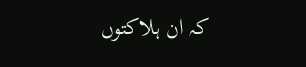کہ ان ہلاکتوں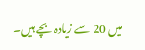میں 20 سے زیادہ بچے ہیں۔